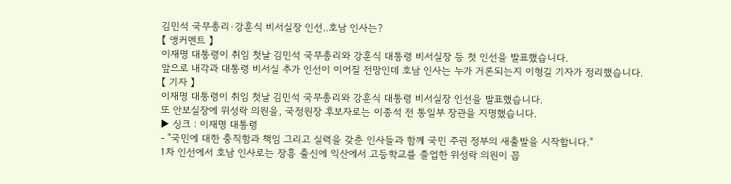김민석 국무총리·강훈식 비서실장 인선..호남 인사는?
【 앵커멘트 】
이재명 대통령이 취임 첫날 김민석 국무총리와 강훈식 대통령 비서실장 등 첫 인선을 발표했습니다.
앞으로 내각과 대통령 비서실 추가 인선이 이어질 전망인데 호남 인사는 누가 거론되는지 이형길 기자가 정리했습니다.
【 기자 】
이재명 대통령이 취임 첫날 김민석 국무총리와 강훈식 대통령 비서실장 인선을 발표했습니다.
또 안보실장에 위성락 의원을, 국정원장 후보자로는 이종석 전 통일부 장관을 지명했습니다.
▶ 싱크 : 이재명 대통령
- "국민에 대한 충직함과 책임 그리고 실력을 갖춘 인사들과 함께 국민 주권 정부의 새출발을 시작합니다."
1차 인선에서 호남 인사로는 장흥 출신에 익산에서 고등학교를 졸업한 위성락 의원이 꼽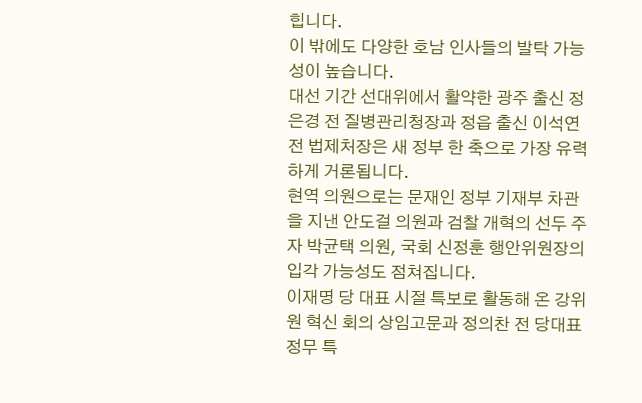힙니다.
이 밖에도 다양한 호남 인사들의 발탁 가능성이 높습니다.
대선 기간 선대위에서 활약한 광주 출신 정은경 전 질병관리청장과 정읍 출신 이석연 전 법제처장은 새 정부 한 축으로 가장 유력하게 거론됩니다.
현역 의원으로는 문재인 정부 기재부 차관을 지낸 안도걸 의원과 검찰 개혁의 선두 주자 박균택 의원, 국회 신정훈 행안위원장의 입각 가능성도 점쳐집니다.
이재명 당 대표 시절 특보로 활동해 온 강위원 혁신 회의 상임고문과 정의찬 전 당대표 정무 특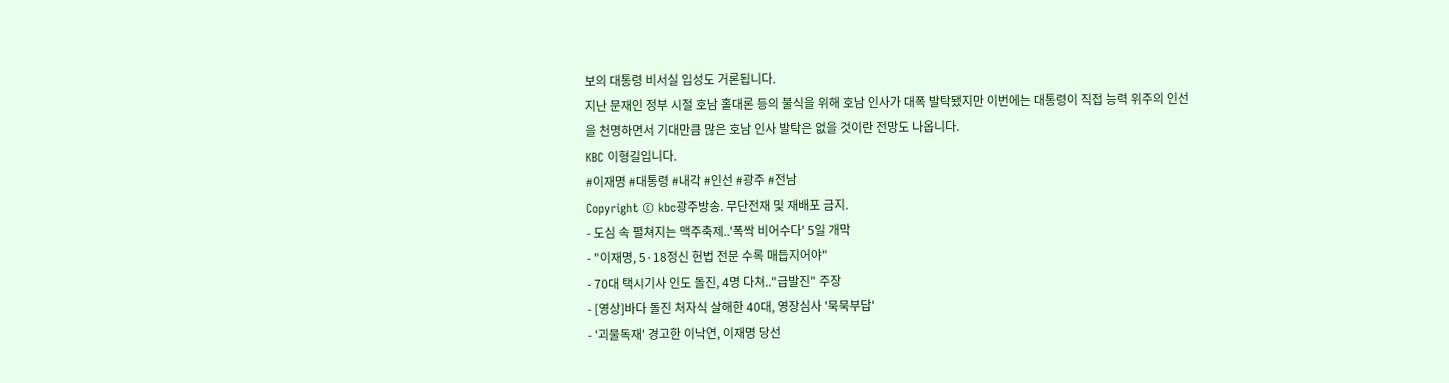보의 대통령 비서실 입성도 거론됩니다.
지난 문재인 정부 시절 호남 홀대론 등의 불식을 위해 호남 인사가 대폭 발탁됐지만 이번에는 대통령이 직접 능력 위주의 인선을 천명하면서 기대만큼 많은 호남 인사 발탁은 없을 것이란 전망도 나옵니다.
KBC 이형길입니다.
#이재명 #대통령 #내각 #인선 #광주 #전남
Copyright © kbc광주방송. 무단전재 및 재배포 금지.
- 도심 속 펼쳐지는 맥주축제..'폭싹 비어수다' 5일 개막
- "이재명, 5·18정신 헌법 전문 수록 매듭지어야"
- 70대 택시기사 인도 돌진, 4명 다쳐.."급발진" 주장
- [영상]바다 돌진 처자식 살해한 40대, 영장심사 '묵묵부답'
- '괴물독재' 경고한 이낙연, 이재명 당선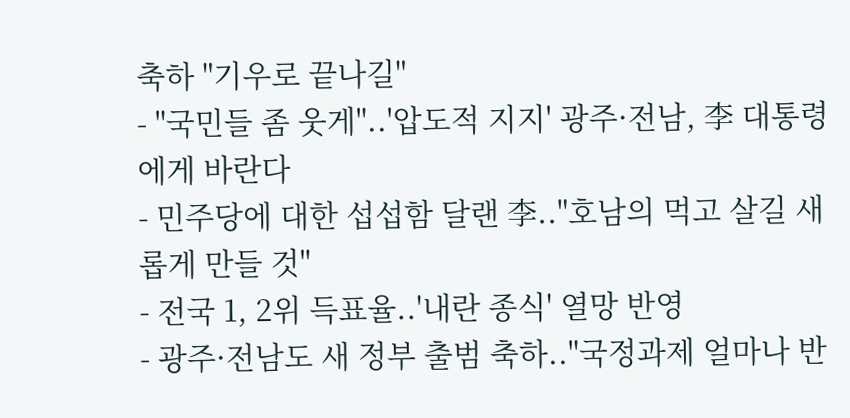축하 "기우로 끝나길"
- "국민들 좀 웃게"..'압도적 지지' 광주·전남, 李 대통령에게 바란다
- 민주당에 대한 섭섭함 달랜 李.."호남의 먹고 살길 새롭게 만들 것"
- 전국 1, 2위 득표율..'내란 종식' 열망 반영
- 광주·전남도 새 정부 출범 축하.."국정과제 얼마나 반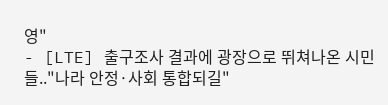영"
- [LTE] 출구조사 결과에 광장으로 뛰쳐나온 시민들.."나라 안정·사회 통합되길"